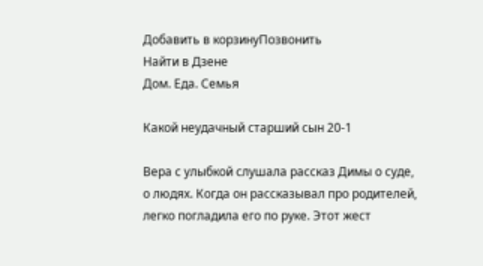Добавить в корзинуПозвонить
Найти в Дзене
Дом. Еда. Семья

Какой неудачный старший сын 20-1

Вера с улыбкой слушала рассказ Димы о суде, о людях. Когда он рассказывал про родителей, легко погладила его по руке. Этот жест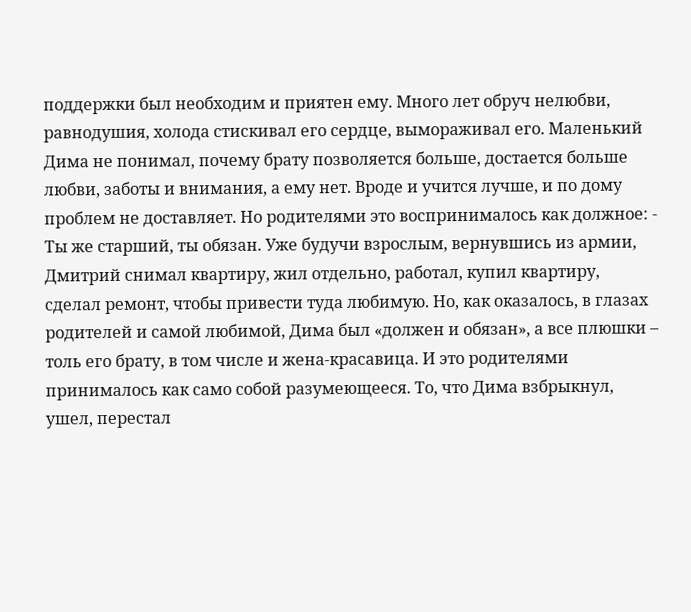поддержки был необходим и приятен ему. Много лет обруч нелюбви, равнодушия, холода стискивал его сердце, вымораживал его. Маленький Дима не понимал, почему брату позволяется больше, достается больше любви, заботы и внимания, а ему нет. Вроде и учится лучше, и по дому проблем не доставляет. Но родителями это воспринималось как должное: - Ты же старший, ты обязан. Уже будучи взрослым, вернувшись из армии, Дмитрий снимал квартиру, жил отдельно, работал, купил квартиру, сделал ремонт, чтобы привести туда любимую. Но, как оказалось, в глазах родителей и самой любимой, Дима был «должен и обязан», а все плюшки – толь его брату, в том числе и жена-красавица. И это родителями принималось как само собой разумеющееся. То, что Дима взбрыкнул, ушел, перестал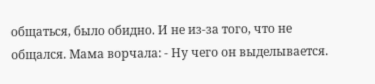общаться, было обидно. И не из-за того, что не общался. Мама ворчала: - Ну чего он выделывается.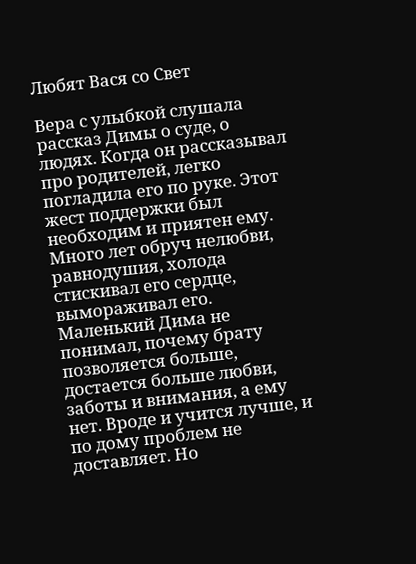Любят Вася со Свет

Вера с улыбкой слушала рассказ Димы о суде, о людях. Когда он рассказывал про родителей, легко погладила его по руке. Этот жест поддержки был необходим и приятен ему. Много лет обруч нелюбви, равнодушия, холода стискивал его сердце, вымораживал его. Маленький Дима не понимал, почему брату позволяется больше, достается больше любви, заботы и внимания, а ему нет. Вроде и учится лучше, и по дому проблем не доставляет. Но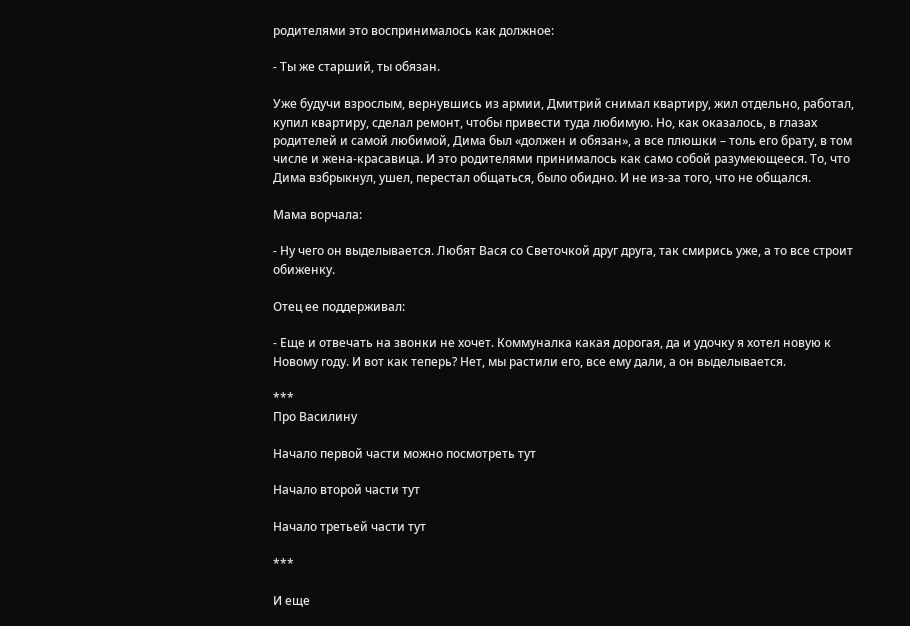родителями это воспринималось как должное:

- Ты же старший, ты обязан.

Уже будучи взрослым, вернувшись из армии, Дмитрий снимал квартиру, жил отдельно, работал, купил квартиру, сделал ремонт, чтобы привести туда любимую. Но, как оказалось, в глазах родителей и самой любимой, Дима был «должен и обязан», а все плюшки – толь его брату, в том числе и жена-красавица. И это родителями принималось как само собой разумеющееся. То, что Дима взбрыкнул, ушел, перестал общаться, было обидно. И не из-за того, что не общался.

Мама ворчала:

- Ну чего он выделывается. Любят Вася со Светочкой друг друга, так смирись уже, а то все строит обиженку.

Отец ее поддерживал:

- Еще и отвечать на звонки не хочет. Коммуналка какая дорогая, да и удочку я хотел новую к Новому году. И вот как теперь? Нет, мы растили его, все ему дали, а он выделывается.

***
Про Василину

Начало первой части можно посмотреть тут

Начало второй части тут

Начало третьей части тут

***

И еще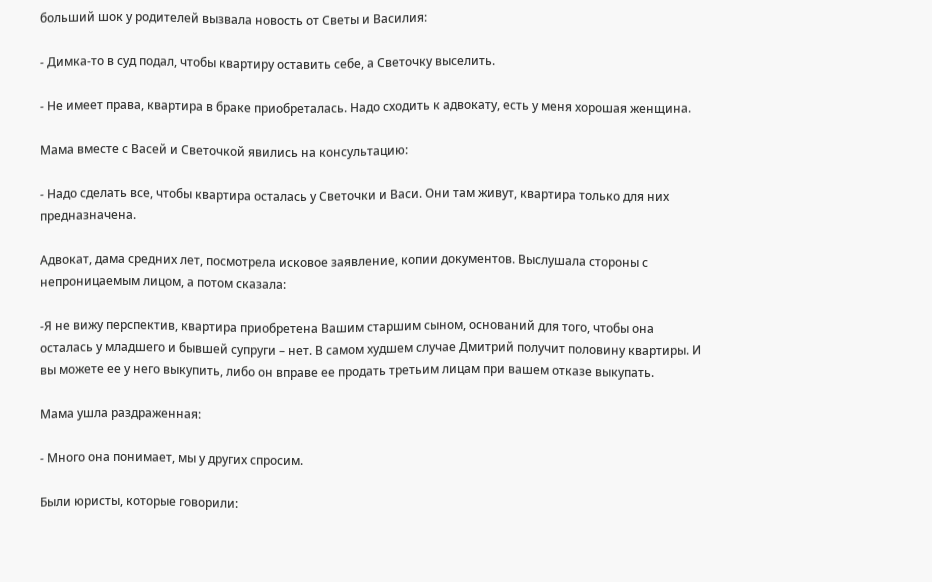больший шок у родителей вызвала новость от Светы и Василия:

- Димка-то в суд подал, чтобы квартиру оставить себе, а Светочку выселить.

- Не имеет права, квартира в браке приобреталась. Надо сходить к адвокату, есть у меня хорошая женщина.

Мама вместе с Васей и Светочкой явились на консультацию:

- Надо сделать все, чтобы квартира осталась у Светочки и Васи. Они там живут, квартира только для них предназначена.

Адвокат, дама средних лет, посмотрела исковое заявление, копии документов. Выслушала стороны с непроницаемым лицом, а потом сказала:

-Я не вижу перспектив, квартира приобретена Вашим старшим сыном, оснований для того, чтобы она осталась у младшего и бывшей супруги – нет. В самом худшем случае Дмитрий получит половину квартиры. И вы можете ее у него выкупить, либо он вправе ее продать третьим лицам при вашем отказе выкупать.

Мама ушла раздраженная:

- Много она понимает, мы у других спросим.

Были юристы, которые говорили: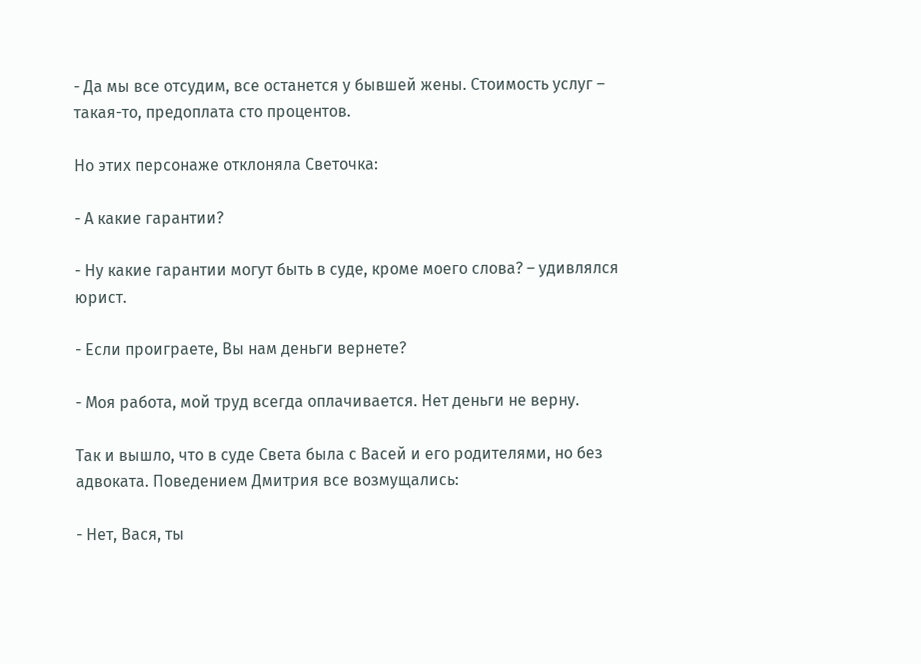- Да мы все отсудим, все останется у бывшей жены. Стоимость услуг – такая-то, предоплата сто процентов.

Но этих персонаже отклоняла Светочка:

- А какие гарантии?

- Ну какие гарантии могут быть в суде, кроме моего слова? – удивлялся юрист.

- Если проиграете, Вы нам деньги вернете?

- Моя работа, мой труд всегда оплачивается. Нет деньги не верну.

Так и вышло, что в суде Света была с Васей и его родителями, но без адвоката. Поведением Дмитрия все возмущались:

- Нет, Вася, ты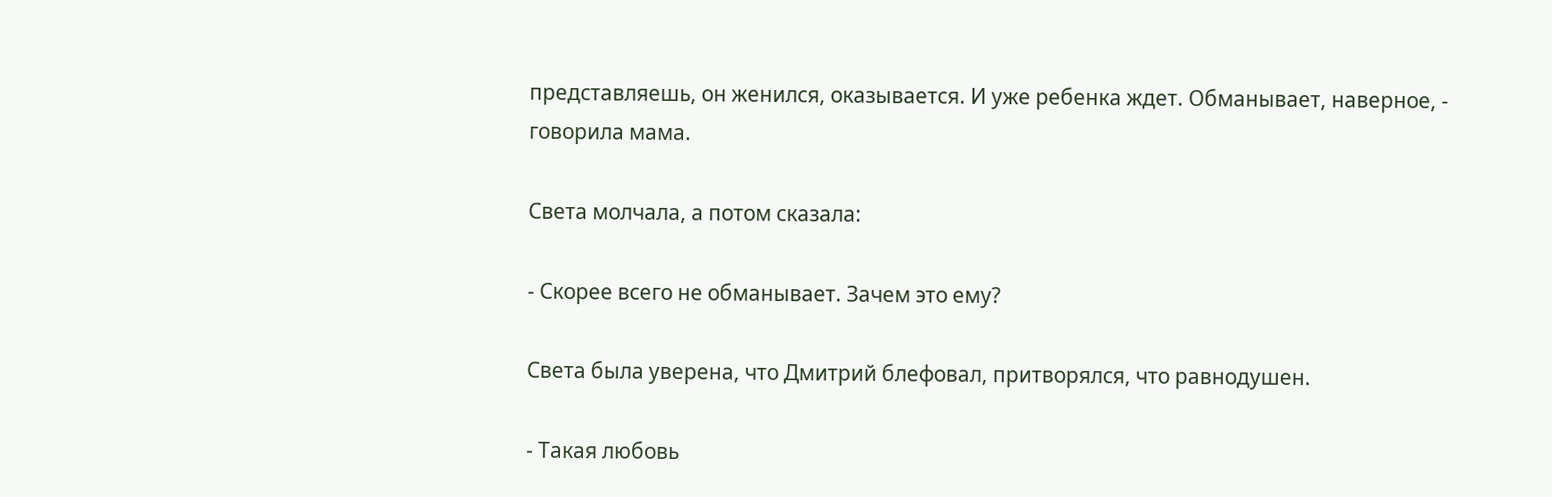представляешь, он женился, оказывается. И уже ребенка ждет. Обманывает, наверное, - говорила мама.

Света молчала, а потом сказала:

- Скорее всего не обманывает. Зачем это ему?

Света была уверена, что Дмитрий блефовал, притворялся, что равнодушен.

- Такая любовь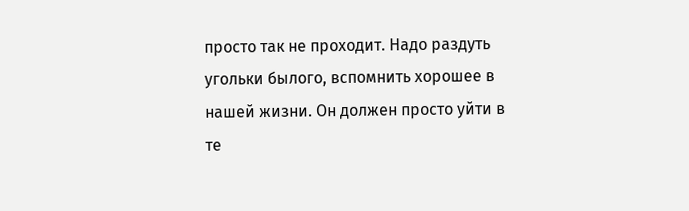просто так не проходит. Надо раздуть угольки былого, вспомнить хорошее в нашей жизни. Он должен просто уйти в те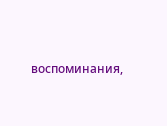воспоминания,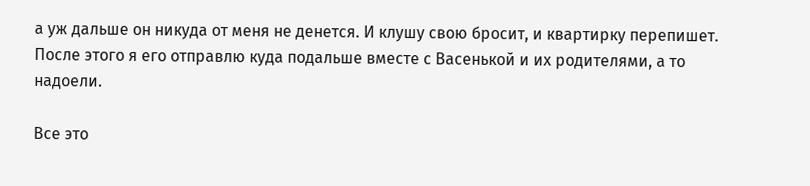а уж дальше он никуда от меня не денется. И клушу свою бросит, и квартирку перепишет. После этого я его отправлю куда подальше вместе с Васенькой и их родителями, а то надоели.

Все это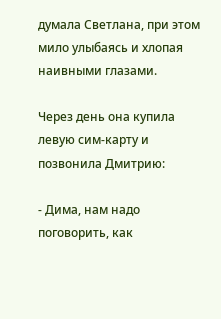думала Светлана, при этом мило улыбаясь и хлопая наивными глазами.

Через день она купила левую сим-карту и позвонила Дмитрию:

- Дима, нам надо поговорить, как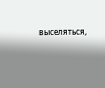выселяться,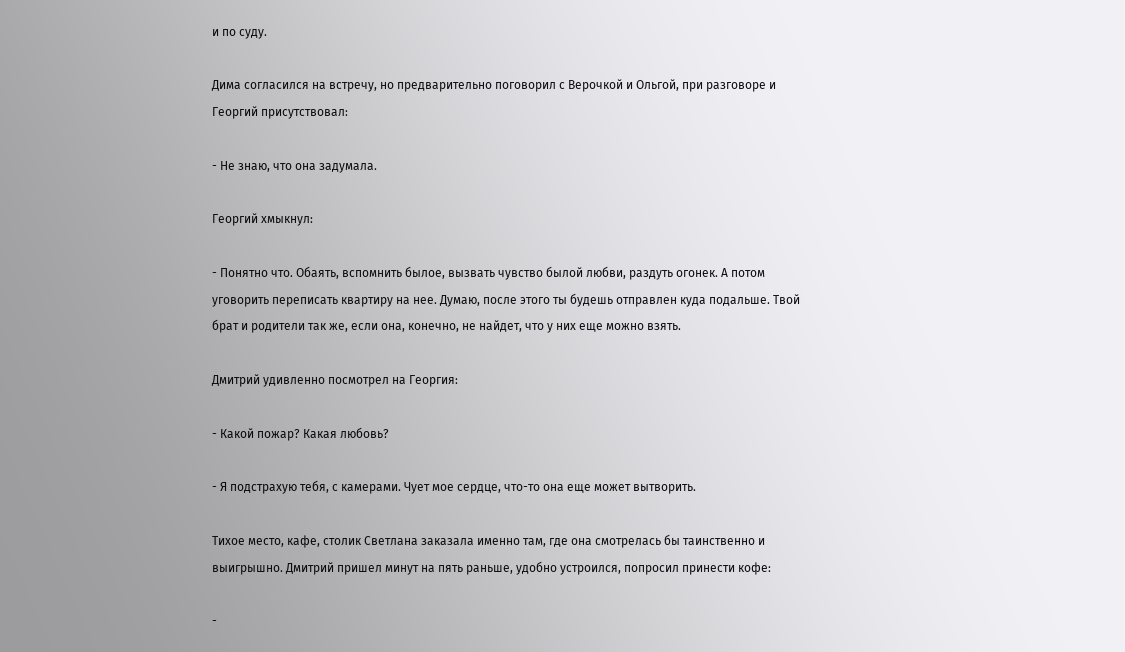и по суду.

Дима согласился на встречу, но предварительно поговорил с Верочкой и Ольгой, при разговоре и Георгий присутствовал:

- Не знаю, что она задумала.

Георгий хмыкнул:

- Понятно что. Обаять, вспомнить былое, вызвать чувство былой любви, раздуть огонек. А потом уговорить переписать квартиру на нее. Думаю, после этого ты будешь отправлен куда подальше. Твой брат и родители так же, если она, конечно, не найдет, что у них еще можно взять.

Дмитрий удивленно посмотрел на Георгия:

- Какой пожар? Какая любовь?

- Я подстрахую тебя, с камерами. Чует мое сердце, что-то она еще может вытворить.

Тихое место, кафе, столик Светлана заказала именно там, где она смотрелась бы таинственно и выигрышно. Дмитрий пришел минут на пять раньше, удобно устроился, попросил принести кофе:

-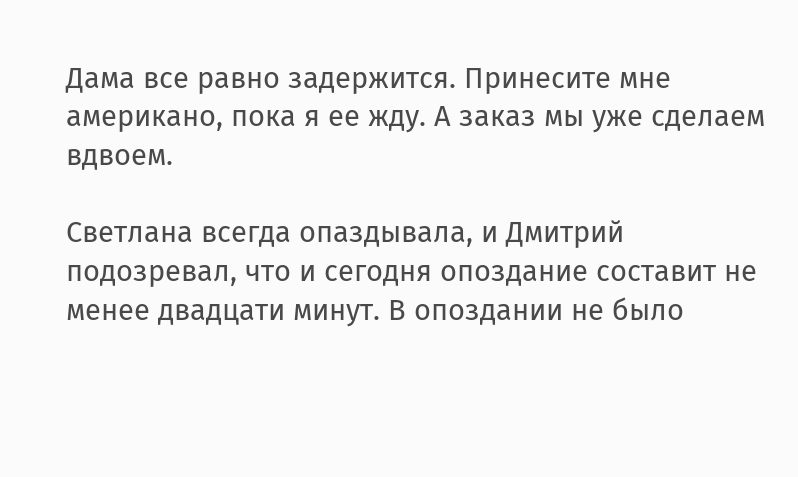Дама все равно задержится. Принесите мне американо, пока я ее жду. А заказ мы уже сделаем вдвоем.

Светлана всегда опаздывала, и Дмитрий подозревал, что и сегодня опоздание составит не менее двадцати минут. В опоздании не было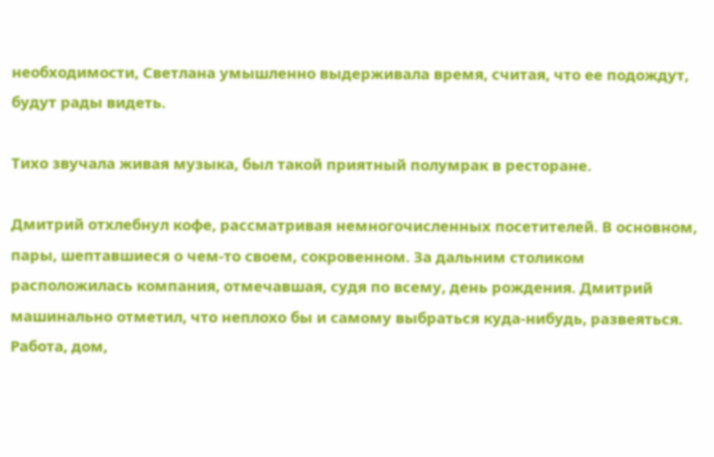необходимости, Светлана умышленно выдерживала время, считая, что ее подождут, будут рады видеть.

Тихо звучала живая музыка, был такой приятный полумрак в ресторане.

Дмитрий отхлебнул кофе, рассматривая немногочисленных посетителей. В основном, пары, шептавшиеся о чем-то своем, сокровенном. За дальним столиком расположилась компания, отмечавшая, судя по всему, день рождения. Дмитрий машинально отметил, что неплохо бы и самому выбраться куда-нибудь, развеяться. Работа, дом,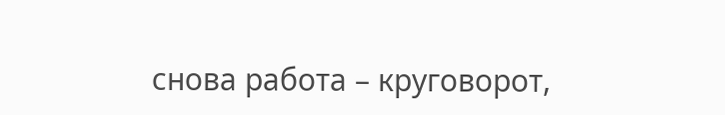снова работа – круговорот,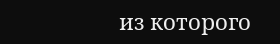из которого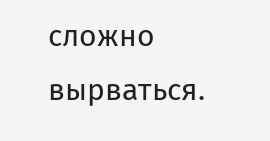сложно вырваться.